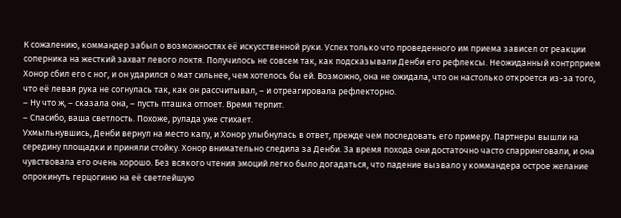К сожалению, коммандер забыл о возможностях её искусственной руки. Успех только что проведенного им приема зависел от реакции соперника на жесткий захват левого локтя. Получилось не совсем так, как подсказывали Денби его рефлексы. Неожиданный контрприем Хонор сбил его с ног, и он ударился о мат сильнее, чем хотелось бы ей. Возможно, она не ожидала, что он настолько откроется из-за того, что её левая рука не согнулась так, как он рассчитывал, – и отреагировала рефлекторно.
– Ну что ж, – сказала она, – пусть пташка отпоет. Время терпит.
– Спасибо, ваша светлость. Похоже, рулада уже стихает.
Ухмыльнувшись, Денби вернул на место капу, и Хонор улыбнулась в ответ, прежде чем последовать его примеру. Партнеры вышли на середину площадки и приняли стойку. Хонор внимательно следила за Денби. За время похода они достаточно часто спарринговали, и она чувствовала его очень хорошо. Без всякого чтения эмоций легко было догадаться, что падение вызвало у коммандера острое желание опрокинуть герцогиню на её светлейшую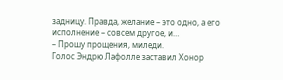задницу. Правда, желание – это одно, а его исполнение – совсем другое, и…
– Прошу прощения, миледи.
Голос Эндрю Лафолле заставил Хонор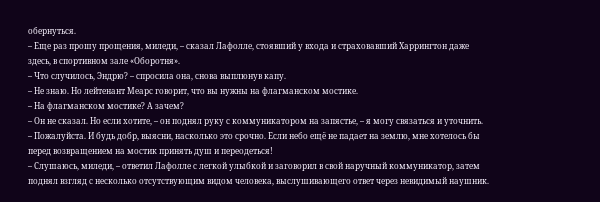обернуться.
– Еще раз прошу прощения, миледи, – сказал Лафолле, стоявший у входа и страховавший Харрингтон даже здесь, в спортивном зале «Оборотня».
– Что случилось, Эндрю? – спросила она, снова выплюнув капу.
– Не знаю. Но лейтенант Меарс говорит, что вы нужны на флагманском мостике.
– На флагманском мостике? А зачем?
– Он не сказал. Но если хотите, – он поднял руку с коммуникатором на запястье, – я могу связаться и уточнить.
– Пожалуйста. И будь добр, выясни, насколько это срочно. Если небо ещё не падает на землю, мне хотелось бы перед возвращением на мостик принять душ и переодеться!
– Слушаюсь, миледи, – ответил Лафолле с легкой улыбкой и заговорил в свой наручный коммуникатор, затем поднял взгляд с несколько отсутствующим видом человека, выслушивающего ответ через невидимый наушник.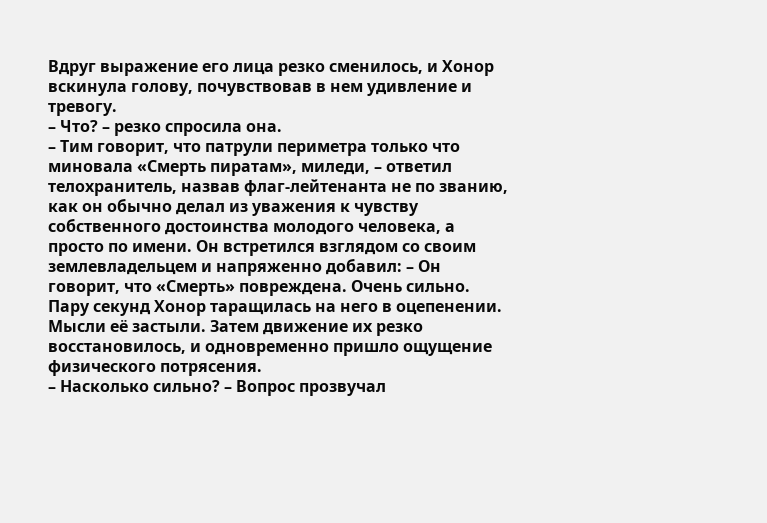Вдруг выражение его лица резко сменилось, и Хонор вскинула голову, почувствовав в нем удивление и тревогу.
– Что? – резко спросила она.
– Тим говорит, что патрули периметра только что миновала «Смерть пиратам», миледи, – ответил телохранитель, назвав флаг-лейтенанта не по званию, как он обычно делал из уважения к чувству собственного достоинства молодого человека, а просто по имени. Он встретился взглядом со своим землевладельцем и напряженно добавил: – Он говорит, что «Смерть» повреждена. Очень сильно.
Пару секунд Хонор таращилась на него в оцепенении. Мысли её застыли. Затем движение их резко восстановилось, и одновременно пришло ощущение физического потрясения.
– Насколько сильно? – Вопрос прозвучал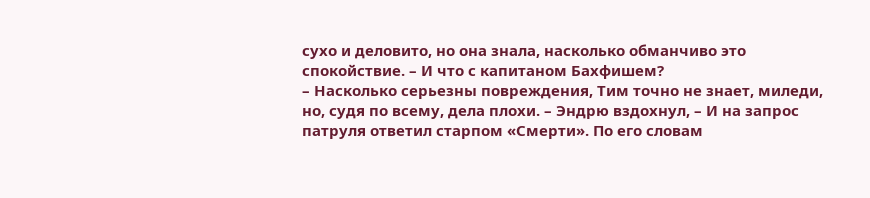сухо и деловито, но она знала, насколько обманчиво это спокойствие. – И что с капитаном Бахфишем?
– Насколько серьезны повреждения, Тим точно не знает, миледи, но, судя по всему, дела плохи. – Эндрю вздохнул, – И на запрос патруля ответил старпом «Смерти». По его словам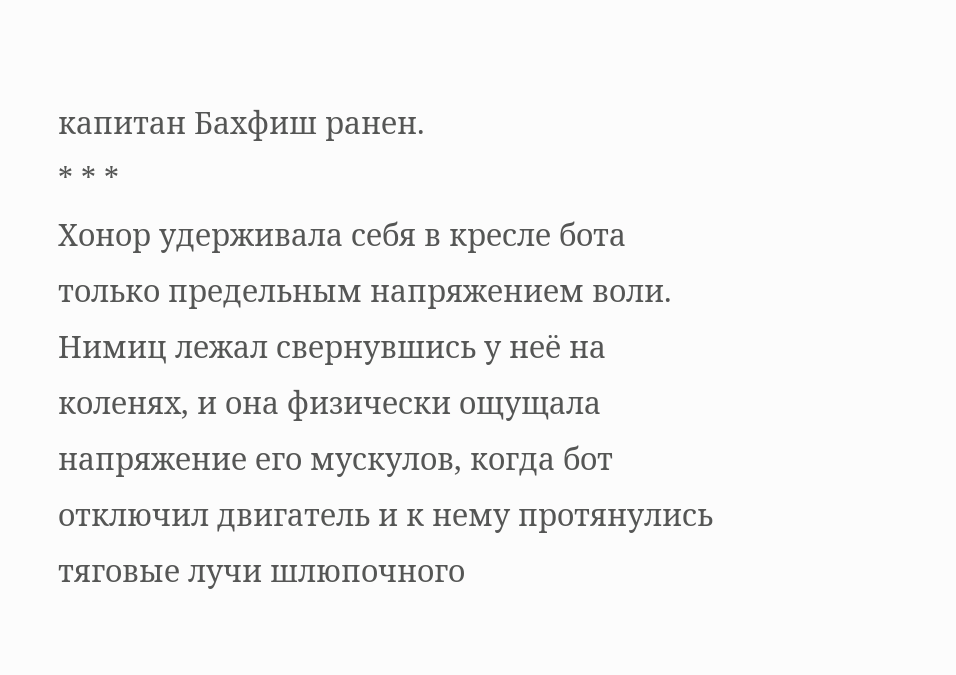капитан Бахфиш ранен.
* * *
Хонор удерживала себя в кресле бота только предельным напряжением воли. Нимиц лежал свернувшись у неё на коленях, и она физически ощущала напряжение его мускулов, когда бот отключил двигатель и к нему протянулись тяговые лучи шлюпочного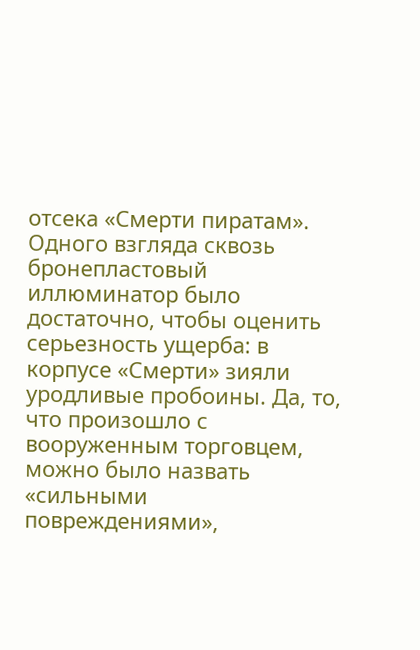отсека «Смерти пиратам».
Одного взгляда сквозь бронепластовый иллюминатор было достаточно, чтобы оценить серьезность ущерба: в корпусе «Смерти» зияли уродливые пробоины. Да, то, что произошло с вооруженным торговцем, можно было назвать «сильными повреждениями»,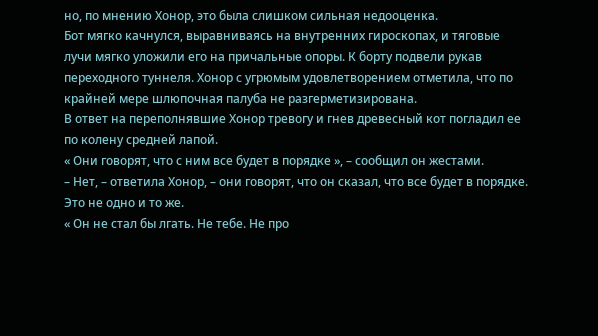но, по мнению Хонор, это была слишком сильная недооценка.
Бот мягко качнулся, выравниваясь на внутренних гироскопах, и тяговые лучи мягко уложили его на причальные опоры. К борту подвели рукав переходного туннеля. Хонор с угрюмым удовлетворением отметила, что по крайней мере шлюпочная палуба не разгерметизирована.
В ответ на переполнявшие Хонор тревогу и гнев древесный кот погладил ее по колену средней лапой.
« Они говорят, что с ним все будет в порядке », – сообщил он жестами.
– Нет, – ответила Хонор, – они говорят, что он сказал, что все будет в порядке. Это не одно и то же.
« Он не стал бы лгать. Не тебе. Не про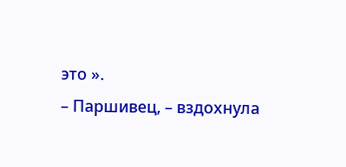это ».
– Паршивец, – вздохнула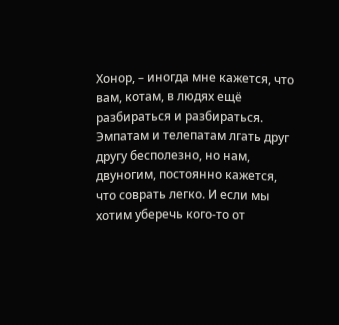Хонор, – иногда мне кажется, что вам, котам, в людях ещё разбираться и разбираться. Эмпатам и телепатам лгать друг другу бесполезно, но нам, двуногим, постоянно кажется, что соврать легко. И если мы хотим уберечь кого-то от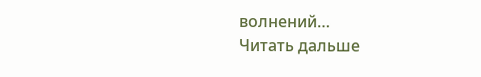волнений…
Читать дальше